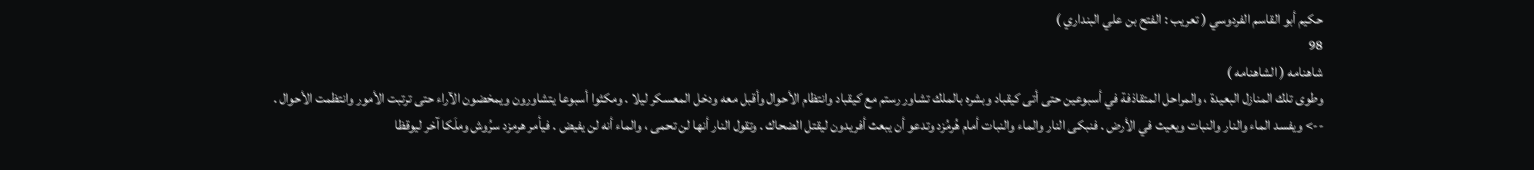حكيم أبو القاسم الفردوسي ( تعريب : الفتح بن علي البنداري )
98
شاهنامه ( الشاهنامه )
وطوى تلك المنازل البعيدة ، والمراحل المتقاذفة في أسبوعين حتى أتى كيقباد وبشره بالملك تشاور رستم مع كيقباد وانتظام الأحوال وأقبل معه ودخل المعسكر ليلا . ومكثوا أسبوعا يتشاورون ويمخضون الآراء حتى ترتبت الأمور وانتظمت الأحوال .
--> ويفسد الماء والنار والنبات ويعيث في الأرض . فنبكى النار والماء والنبات أمام هُرمُزد وتدعو أن يبعث أفريدون ليقتل الضحاك . وتقول النار أنها لن تحمى ، والماء أنه لن يفيض . فيأمر هرمزد سرُوش وملَكا آخر ليوقظا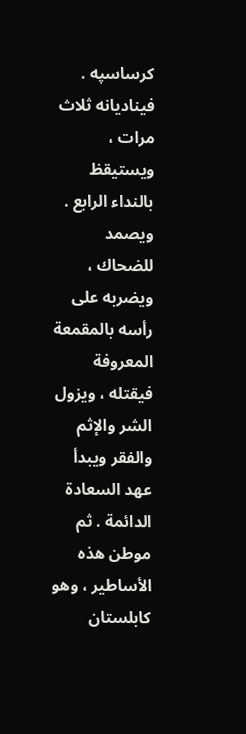كرساسپه . فيناديانه ثلاث مرات ، ويستيقظ بالنداء الرابع . ويصمد للضحاك ، ويضربه على رأسه بالمقمعة المعروفة فيقتله ، ويزول الشر والإثم والفقر ويبدأ عهد السعادة الدائمة . ثم موطن هذه الأساطير ، وهو كابلستان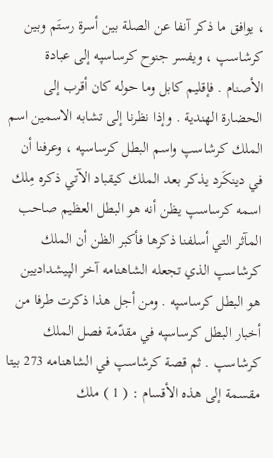، يوافق ما ذكر آنفا عن الصلة بين أسرة رستَم وبين كرشاسپ ، ويفسر جنوح كرساسپه إلى عبادة الأصنام . فإقليم كابل وما حوله كان أقرب إلى الحضارة الهندية . وإذا نظرنا إلى تشابه الاسمين اسم الملك كرشاسپ واسم البطل كرساسپه ، وعرفنا أن في دينكَرد يذكر بعد الملك كيقباد الآتي ذكره مِلك اسمه كرساسپ يظن أنه هو البطل العظيم صاحب المآثر التي أسلفنا ذكرها فأكبر الظن أن الملك كرشاسپ الذي تجعله الشاهنامه آخر الپيشداديين هو البطل كرساسپه . ومن أجل هذا ذكرت طرفا من أخبار البطل كرساسپه في مقدّمة فصل الملك كرشاسپ . ثم قصة كرشاسپ في الشاهنامه 273 بيتا مقسمة إلى هذه الأقسام : ( 1 ) ملك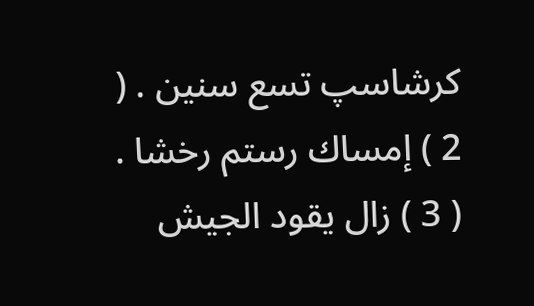كرشاسپ تسع سنين . ( 2 ) إمساك رستم رخشا . ( 3 ) زال يقود الجيش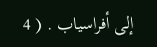إلى أفراسياب . ( 4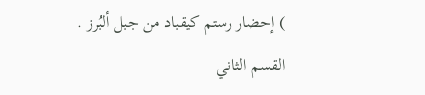) إحضار رستم كيقباد من جبل ألبُرز . القسم الثاني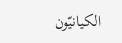الكيانيّون